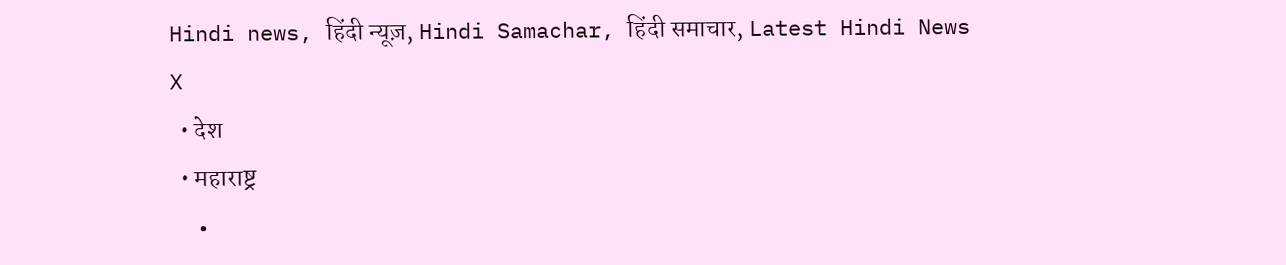Hindi news, हिंदी न्यूज़, Hindi Samachar, हिंदी समाचार, Latest Hindi News
X
  • देश
  • महाराष्ट्र
  •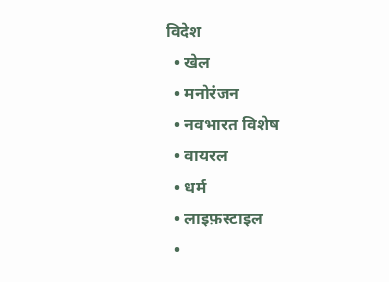विदेश
  • खेल
  • मनोरंजन
  • नवभारत विशेष
  • वायरल
  • धर्म
  • लाइफ़स्टाइल
  •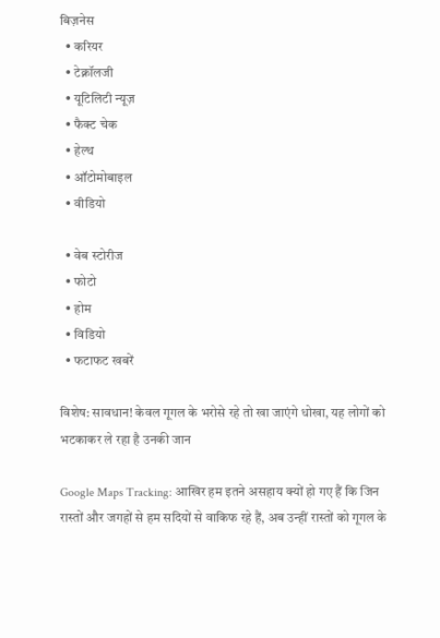बिज़नेस
  • करियर
  • टेक्नॉलजी
  • यूटिलिटी न्यूज़
  • फैक्ट चेक
  • हेल्थ
  • ऑटोमोबाइल
  • वीडियो

  • वेब स्टोरीज
  • फोटो
  • होम
  • विडियो
  • फटाफट खबरें

विशेष: सावधान! केवल गूगल के भरोसे रहे तो खा जाएंगे धोखा, यह लोगों को भटकाकर ले रहा है उनकी जान

Google Maps Tracking: आखिर हम इतने असहाय क्यों हो गए हैं कि जिन रास्तों और जगहों से हम सदियों से वाकिफ रहे हैं, अब उन्हीं रास्तों को गूगल के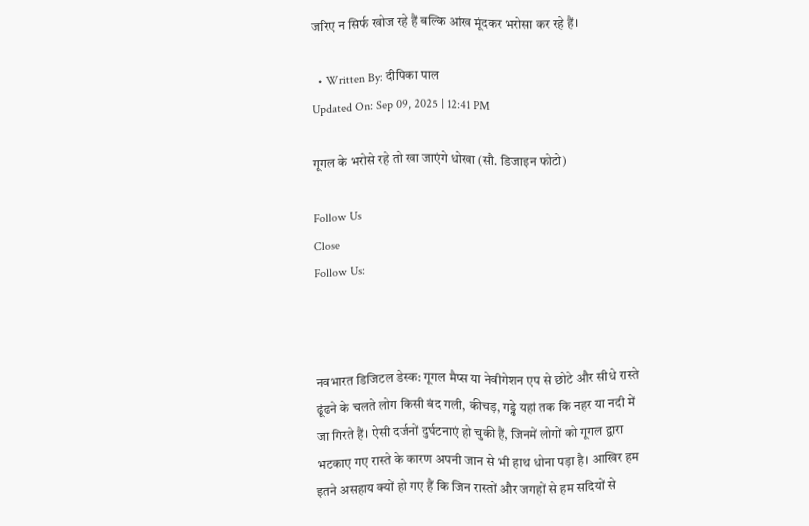जरिए न सिर्फ खोज रहे हैं बल्कि आंख मूंदकर भरोसा कर रहे हैं।

  • Written By: दीपिका पाल
Updated On: Sep 09, 2025 | 12:41 PM

गूगल के भरोसे रहे तो खा जाएंगे धोखा (सौ. डिजाइन फोटो)

Follow Us
Close
Follow Us:



नवभारत डिजिटल डेस्क: गूगल मैप्स या नेवीगेशन एप से छोटे और सीधे रास्ते ढूंढने के चलते लोग किसी बंद गली, कीचड़, गड्ढे यहां तक कि नहर या नदी में जा गिरते हैं। ऐसी दर्जनों दुर्घटनाएं हो चुकी हैं, जिनमें लोगों को गूगल द्वारा भटकाए गए रास्ते के कारण अपनी जान से भी हाथ धोना पड़ा है। आखिर हम इतने असहाय क्यों हो गए हैं कि जिन रास्तों और जगहों से हम सदियों से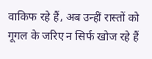वाकिफ रहे हैं, अब उन्हीं रास्तों को गूगल के जरिए न सिर्फ खोज रहे हैं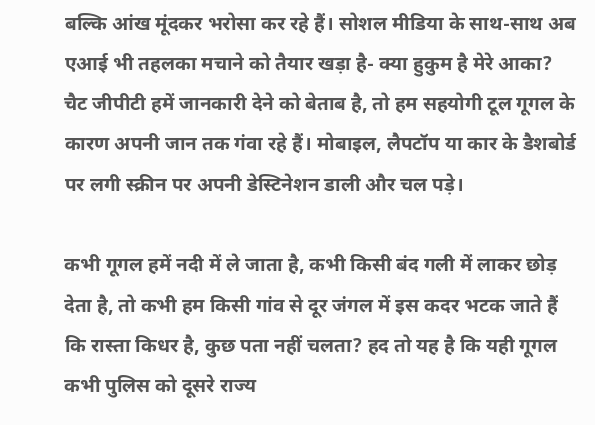बल्कि आंख मूंदकर भरोसा कर रहे हैं। सोशल मीडिया के साथ-साथ अब एआई भी तहलका मचाने को तैयार खड़ा है- क्या हुकुम है मेरे आका? चैट जीपीटी हमें जानकारी देने को बेताब है, तो हम सहयोगी टूल गूगल के कारण अपनी जान तक गंवा रहे हैं। मोबाइल, लैपटॉप या कार के डैशबोर्ड पर लगी स्क्रीन पर अपनी डेस्टिनेशन डाली और चल पड़े।

कभी गूगल हमें नदी में ले जाता है, कभी किसी बंद गली में लाकर छोड़ देता है, तो कभी हम किसी गांव से दूर जंगल में इस कदर भटक जाते हैं कि रास्ता किधर है, कुछ पता नहीं चलता? हद तो यह है कि यही गूगल कभी पुलिस को दूसरे राज्य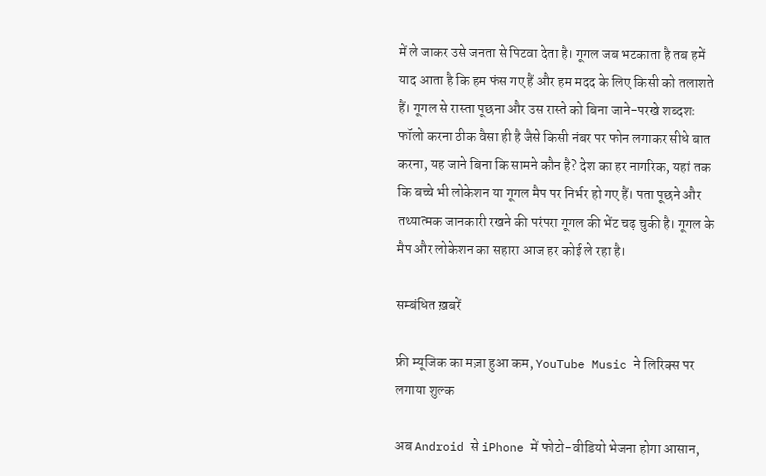में ले जाकर उसे जनता से पिटवा देता है। गूगल जब भटकाता है तब हमें याद आता है कि हम फंस गए हैं और हम मदद के लिए किसी को तलाशते हैं। गूगल से रास्ता पूछना और उस रास्ते को बिना जाने-परखे शब्दशः फॉलो करना ठीक वैसा ही है जैसे किसी नंबर पर फोन लगाकर सीधे बात करना, यह जाने बिना कि सामने कौन है? देश का हर नागरिक, यहां तक कि बच्चे भी लोकेशन या गूगल मैप पर निर्भर हो गए हैं। पता पूछने और तथ्यात्मक जानकारी रखने की परंपरा गूगल की भेंट चढ़ चुकी है। गूगल के मैप और लोकेशन का सहारा आज हर कोई ले रहा है।

सम्बंधित ख़बरें

फ्री म्यूजिक का मज़ा हुआ कम, YouTube Music ने लिरिक्स पर लगाया शुल्क

अब Android से iPhone में फोटो-वीडियो भेजना होगा आसान,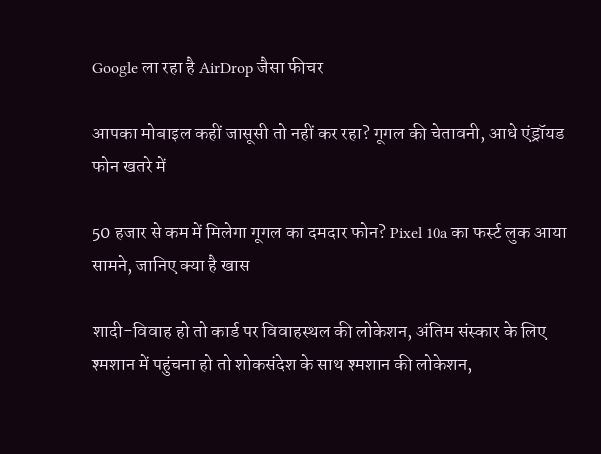Google ला रहा है AirDrop जैसा फीचर

आपका मोबाइल कहीं जासूसी तो नहीं कर रहा? गूगल की चेतावनी, आधे एंड्रॉयड फोन खतरे में

50 हजार से कम में मिलेगा गूगल का दमदार फोन? Pixel 10a का फर्स्ट लुक आया सामने, जानिए क्या है खास

शादी-विवाह हो तो कार्ड पर विवाहस्थल की लोकेशन, अंतिम संस्कार के लिए श्मशान में पहुंचना हो तो शोकसंदेश के साथ श्मशान की लोकेशन,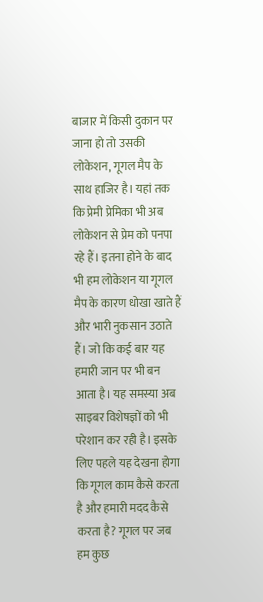बाजार में किसी दुकान पर जाना हो तो उसकी लोकेशन, गूगल मैप के साथ हाजिर है। यहां तक कि प्रेमी प्रेमिका भी अब लोकेशन से प्रेम को पनपा रहे हैं। इतना होने के बाद भी हम लोकेशन या गूगल मैप के कारण धोखा खाते हैं और भारी नुकसान उठाते हैं। जो कि कई बार यह हमारी जान पर भी बन आता है। यह समस्या अब साइबर विशेषज्ञों को भी परेशान कर रही है। इसके लिए पहले यह देखना होगा कि गूगल काम कैसे करता है और हमारी मदद कैसे करता है? गूगल पर जब हम कुछ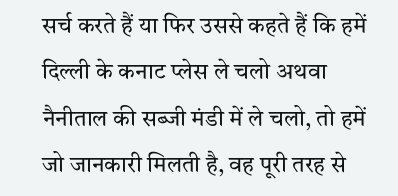सर्च करते हैं या फिर उससे कहते हैं कि हमें दिल्ली के कनाट प्लेस ले चलो अथवा नैनीताल की सब्जी मंडी में ले चलो, तो हमें जो जानकारी मिलती है, वह पूरी तरह से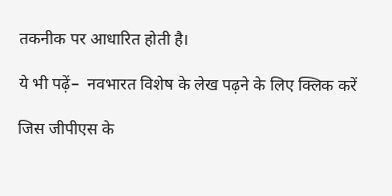तकनीक पर आधारित होती है।

ये भी पढ़ें–  नवभारत विशेष के लेख पढ़ने के लिए क्लिक करें

जिस जीपीएस के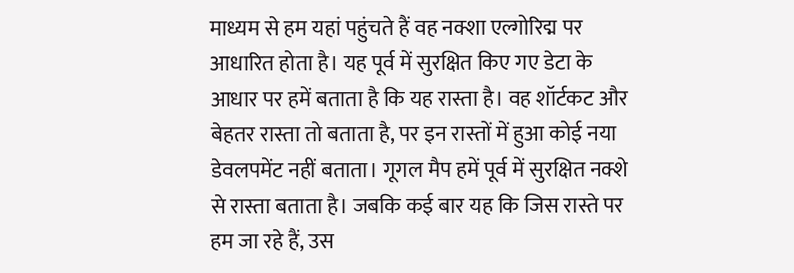माध्यम से हम यहां पहुंचते हैं वह नक्शा एल्गोरिद्म पर आधारित होता है। यह पूर्व में सुरक्षित किए गए डेटा के आधार पर हमें बताता है कि यह रास्ता है। वह शॉर्टकट और बेहतर रास्ता तो बताता है, पर इन रास्तों में हुआ कोई नया डेवलपमेंट नहीं बताता। गूगल मैप हमें पूर्व में सुरक्षित नक्शे से रास्ता बताता है। जबकि कई बार यह कि जिस रास्ते पर हम जा रहे हैं, उस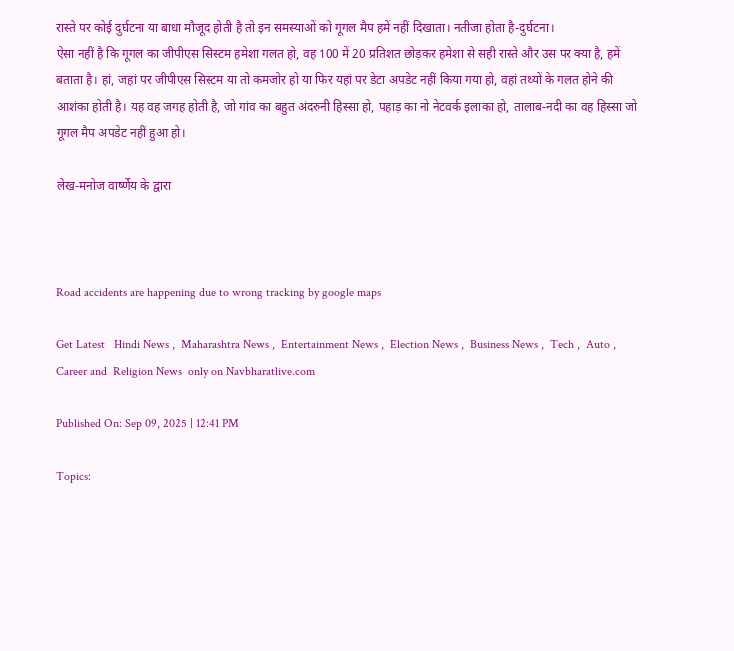रास्ते पर कोई दुर्घटना या बाधा मौजूद होती है तो इन समस्याओं को गूगल मैप हमें नहीं दिखाता। नतीजा होता है-दुर्घटना।
ऐसा नहीं है कि गूगल का जीपीएस सिस्टम हमेशा गलत हो, वह 100 में 20 प्रतिशत छोड़कर हमेशा से सही रास्ते और उस पर क्या है, हमें बताता है। हां, जहां पर जीपीएस सिस्टम या तो कमजोर हो या फिर यहां पर डेटा अपडेट नहीं किया गया हो, वहां तथ्यों के गलत होने की आशंका होती है। यह वह जगह होती है, जो गांव का बहुत अंदरुनी हिस्सा हो, पहाड़ का नो नेटवर्क इलाका हो, तालाब-नदी का वह हिस्सा जो गूगल मैप अपडेट नहीं हुआ हो।

लेख-मनोज वार्ष्णेय के द्वारा



Road accidents are happening due to wrong tracking by google maps

Get Latest   Hindi News ,  Maharashtra News ,  Entertainment News ,  Election News ,  Business News ,  Tech ,  Auto ,  Career and  Religion News  only on Navbharatlive.com

Published On: Sep 09, 2025 | 12:41 PM

Topics: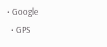• Google
  • GPS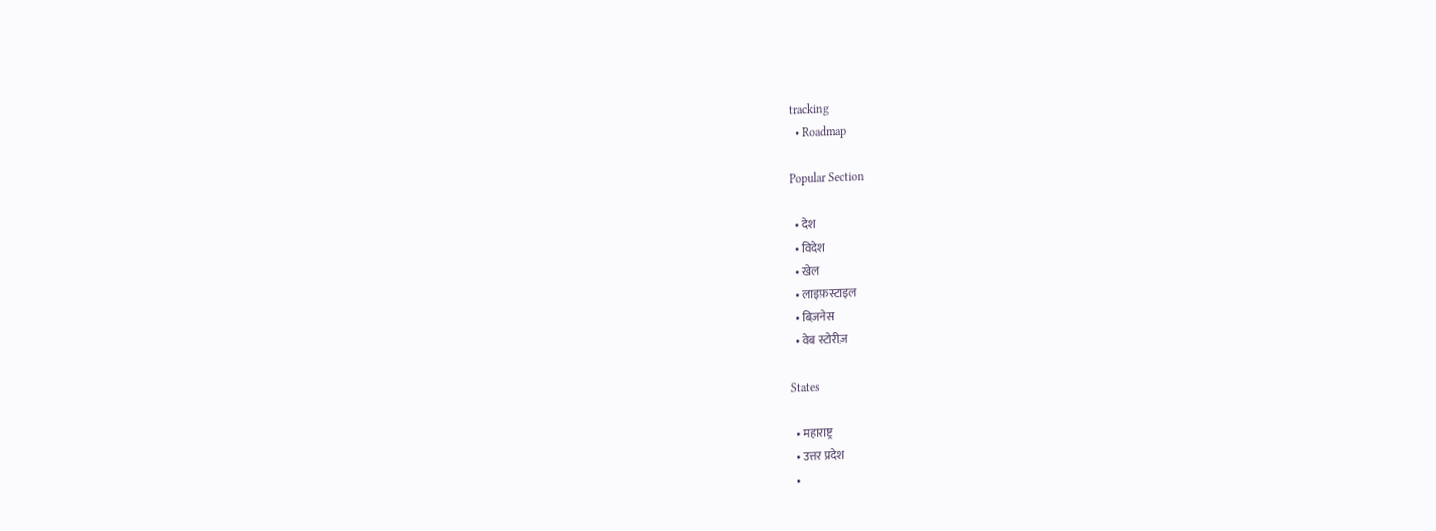tracking
  • Roadmap

Popular Section

  • देश
  • विदेश
  • खेल
  • लाइफ़स्टाइल
  • बिज़नेस
  • वेब स्टोरीज़

States

  • महाराष्ट्र
  • उत्तर प्रदेश
  •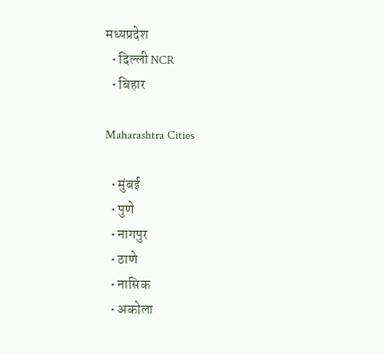मध्यप्रदेश
  • दिल्ली NCR
  • बिहार

Maharashtra Cities

  • मुंबई
  • पुणे
  • नागपुर
  • ठाणे
  • नासिक
  • अकोला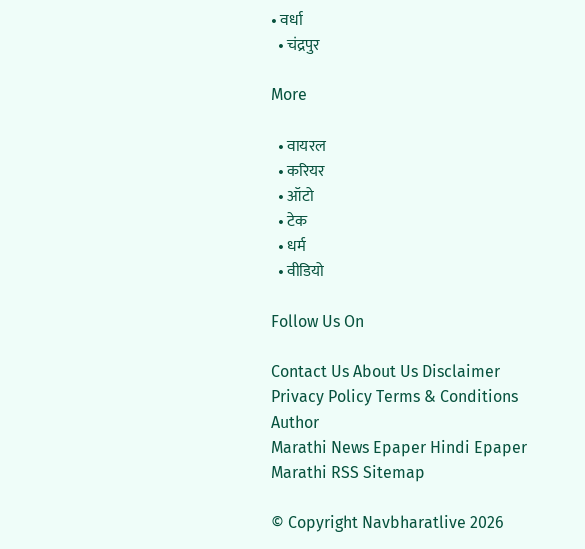• वर्धा
  • चंद्रपुर

More

  • वायरल
  • करियर
  • ऑटो
  • टेक
  • धर्म
  • वीडियो

Follow Us On

Contact Us About Us Disclaimer Privacy Policy Terms & Conditions Author
Marathi News Epaper Hindi Epaper Marathi RSS Sitemap

© Copyright Navbharatlive 2026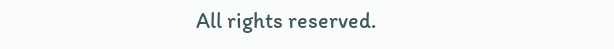All rights reserved.